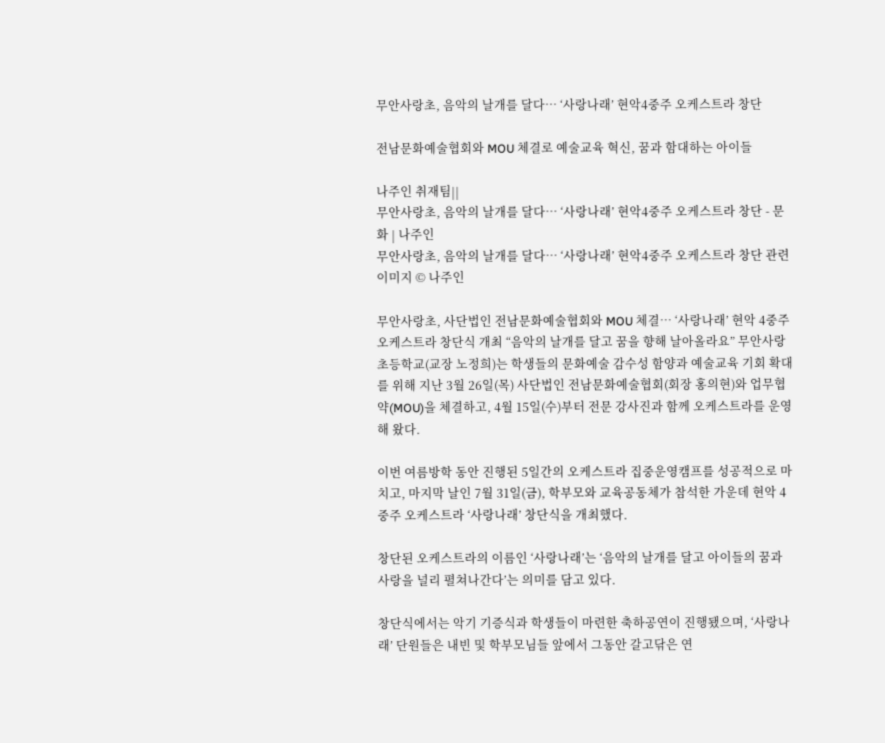무안사랑초, 음악의 날개를 달다… ‘사랑나래’ 현악4중주 오케스트라 창단

전남문화예술협회와 MOU 체결로 예술교육 혁신, 꿈과 함대하는 아이들

나주인 취재팀||
무안사랑초, 음악의 날개를 달다… ‘사랑나래’ 현악4중주 오케스트라 창단 - 문화 | 나주인
무안사랑초, 음악의 날개를 달다… ‘사랑나래’ 현악4중주 오케스트라 창단 관련 이미지 © 나주인

무안사랑초, 사단법인 전남문화예술협회와 MOU 체결… ‘사랑나래’ 현악 4중주 오케스트라 창단식 개최 “음악의 날개를 달고 꿈을 향해 날아올라요” 무안사랑초등학교(교장 노정희)는 학생들의 문화예술 감수성 함양과 예술교육 기회 확대를 위해 지난 3월 26일(목) 사단법인 전남문화예술협회(회장 홍의현)와 업무협약(MOU)을 체결하고, 4월 15일(수)부터 전문 강사진과 함께 오케스트라를 운영해 왔다.

이번 여름방학 동안 진행된 5일간의 오케스트라 집중운영캠프를 성공적으로 마치고, 마지막 날인 7월 31일(금), 학부모와 교육공동체가 참석한 가운데 현악 4중주 오케스트라 ‘사랑나래’ 창단식을 개최했다.

창단된 오케스트라의 이름인 ‘사랑나래’는 ‘음악의 날개를 달고 아이들의 꿈과 사랑을 널리 펼쳐나간다’는 의미를 담고 있다.

창단식에서는 악기 기증식과 학생들이 마련한 축하공연이 진행됐으며, ‘사랑나래’ 단원들은 내빈 및 학부모님들 앞에서 그동안 갈고닦은 연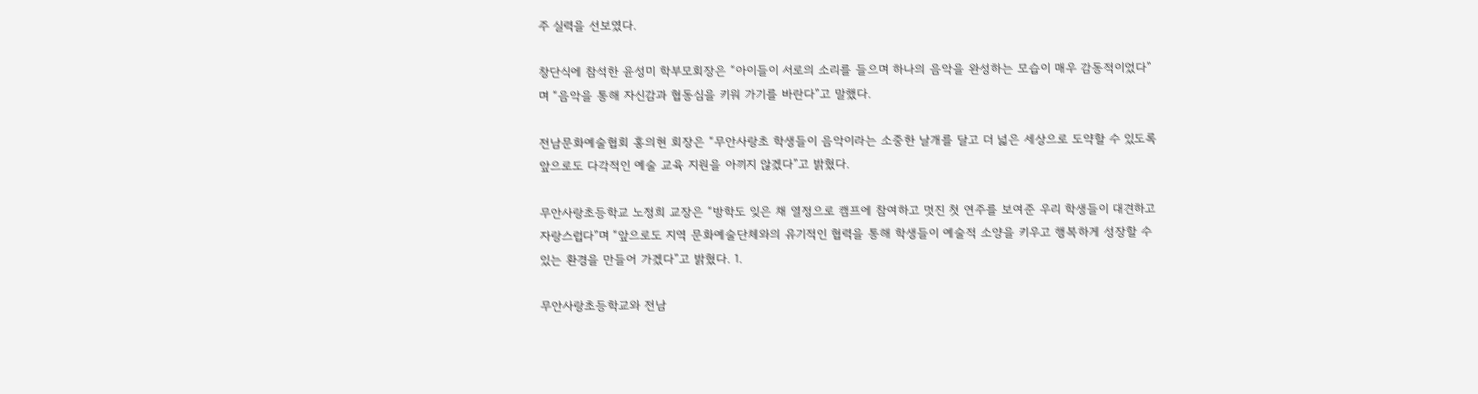주 실력을 선보였다.

창단식에 참석한 윤성미 학부모회장은 “아이들이 서로의 소리를 들으며 하나의 음악을 완성하는 모습이 매우 감동적이었다”며 “음악을 통해 자신감과 협동심을 키워 가기를 바란다”고 말했다.

전남문화예술협회 홍의현 회장은 “무안사랑초 학생들이 음악이라는 소중한 날개를 달고 더 넓은 세상으로 도약할 수 있도록 앞으로도 다각적인 예술 교육 지원을 아끼지 않겠다”고 밝혔다.

무안사랑초등학교 노정희 교장은 “방학도 잊은 채 열정으로 캠프에 참여하고 멋진 첫 연주를 보여준 우리 학생들이 대견하고 자랑스럽다”며 “앞으로도 지역 문화예술단체와의 유기적인 협력을 통해 학생들이 예술적 소양을 키우고 행복하게 성장할 수 있는 환경을 만들어 가겠다”고 밝혔다. 1.

무안사랑초등학교와 전남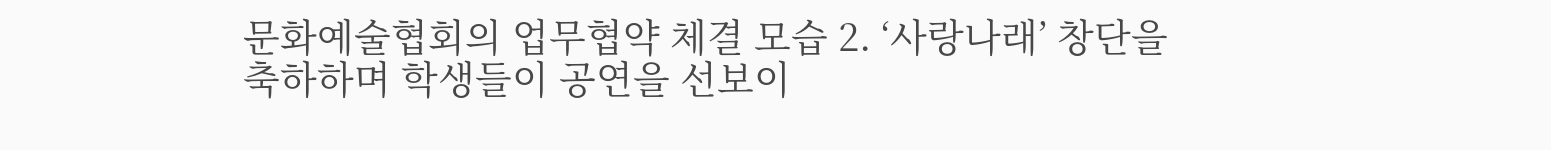문화예술협회의 업무협약 체결 모습 2. ‘사랑나래’ 창단을 축하하며 학생들이 공연을 선보이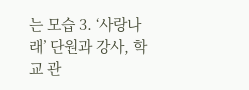는 모습 3. ‘사랑나래’ 단원과 강사, 학교 관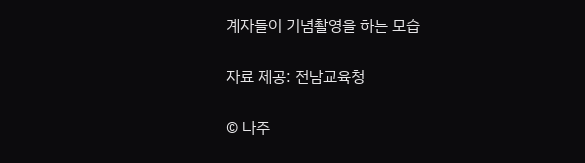계자들이 기념촬영을 하는 모습

자료 제공: 전남교육청

© 나주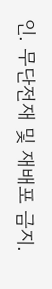인. 무단전재 및 재배포 금지.